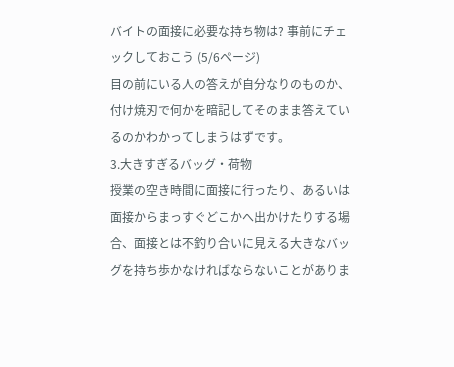バイトの面接に必要な持ち物は? 事前にチェックしておこう (5/6ページ)
目の前にいる人の答えが自分なりのものか、付け焼刃で何かを暗記してそのまま答えているのかわかってしまうはずです。
3.大きすぎるバッグ・荷物
授業の空き時間に面接に行ったり、あるいは面接からまっすぐどこかへ出かけたりする場合、面接とは不釣り合いに見える大きなバッグを持ち歩かなければならないことがありま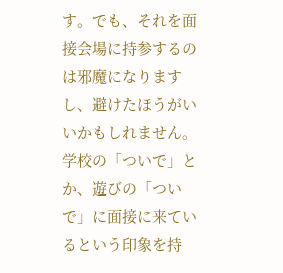す。でも、それを面接会場に持参するのは邪魔になりますし、避けたほうがいいかもしれません。学校の「ついで」とか、遊びの「ついで」に面接に来ているという印象を持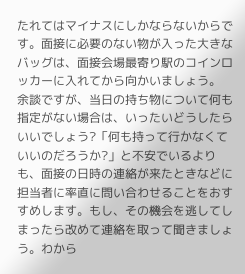たれてはマイナスにしかならないからです。面接に必要のない物が入った大きなバッグは、面接会場最寄り駅のコインロッカーに入れてから向かいましょう。
余談ですが、当日の持ち物について何も指定がない場合は、いったいどうしたらいいでしょう?「何も持って行かなくていいのだろうか?」と不安でいるよりも、面接の日時の連絡が来たときなどに担当者に率直に問い合わせることをおすすめします。もし、その機会を逃してしまったら改めて連絡を取って聞きましょう。わから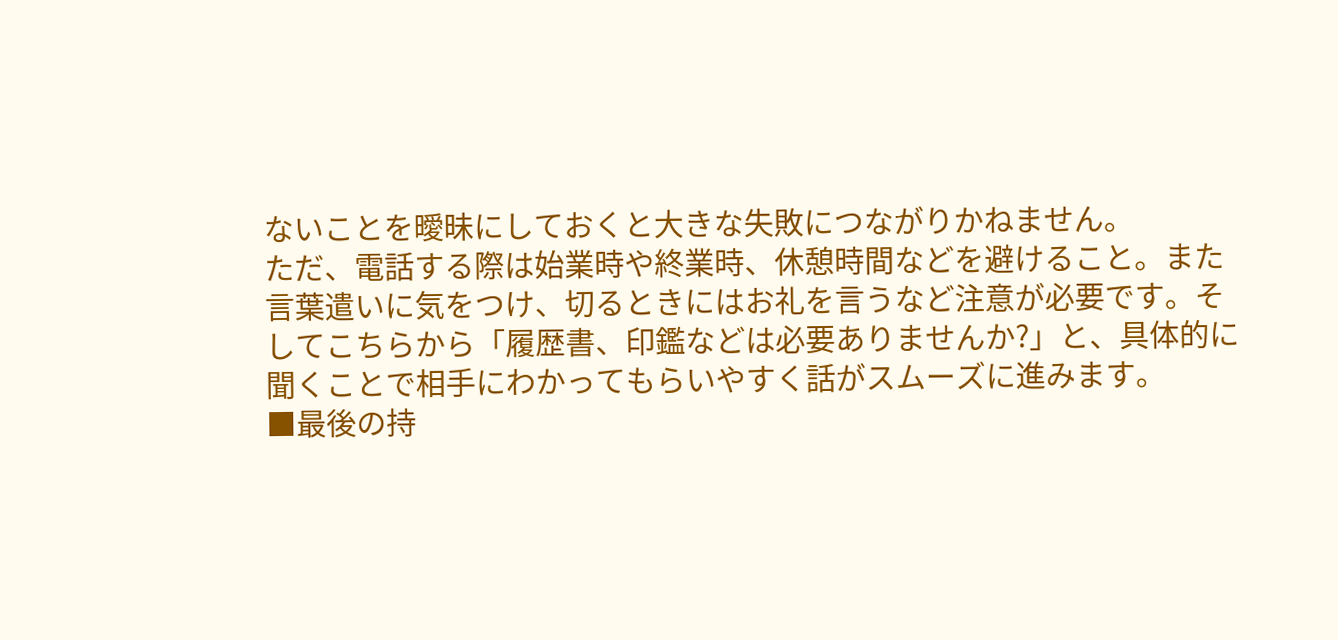ないことを曖昧にしておくと大きな失敗につながりかねません。
ただ、電話する際は始業時や終業時、休憩時間などを避けること。また言葉遣いに気をつけ、切るときにはお礼を言うなど注意が必要です。そしてこちらから「履歴書、印鑑などは必要ありませんか?」と、具体的に聞くことで相手にわかってもらいやすく話がスムーズに進みます。
■最後の持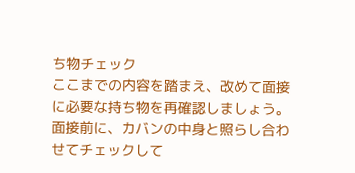ち物チェック
ここまでの内容を踏まえ、改めて面接に必要な持ち物を再確認しましょう。面接前に、カバンの中身と照らし合わせてチェックして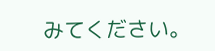みてください。